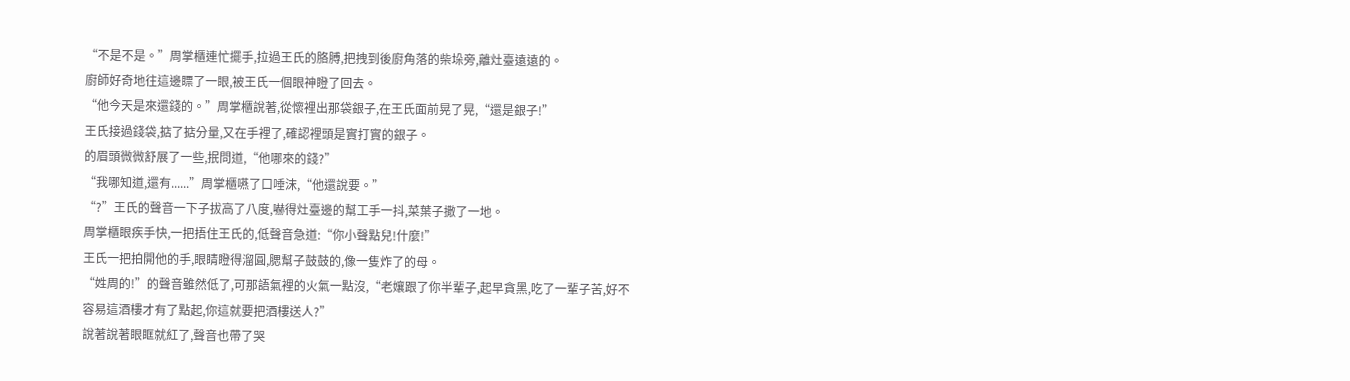“不是不是。”周掌櫃連忙擺手,拉過王氏的胳膊,把拽到後廚角落的柴垛旁,離灶臺遠遠的。
廚師好奇地往這邊瞟了一眼,被王氏一個眼神瞪了回去。
“他今天是來還錢的。”周掌櫃說著,從懷裡出那袋銀子,在王氏面前晃了晃,“還是銀子!”
王氏接過錢袋,掂了掂分量,又在手裡了,確認裡頭是實打實的銀子。
的眉頭微微舒展了一些,抿問道,“他哪來的錢?”
“我哪知道,還有......”周掌櫃嚥了口唾沫,“他還說要。”
“?”王氏的聲音一下子拔高了八度,嚇得灶臺邊的幫工手一抖,菜葉子撒了一地。
周掌櫃眼疾手快,一把捂住王氏的,低聲音急道:“你小聲點兒!什麼!”
王氏一把拍開他的手,眼睛瞪得溜圓,腮幫子鼓鼓的,像一隻炸了的母。
“姓周的!”的聲音雖然低了,可那語氣裡的火氣一點沒,“老孃跟了你半輩子,起早貪黑,吃了一輩子苦,好不容易這酒樓才有了點起,你這就要把酒樓送人?”
說著說著眼眶就紅了,聲音也帶了哭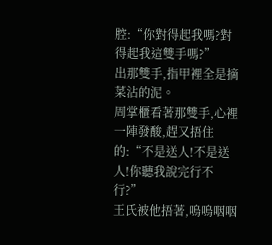腔:“你對得起我嗎?對得起我這雙手嗎?”
出那雙手,指甲裡全是摘菜沾的泥。
周掌櫃看著那雙手,心裡一陣發酸,趕又捂住的:“不是送人!不是送人!你聽我說完行不行?”
王氏被他捂著,嗚嗚咽咽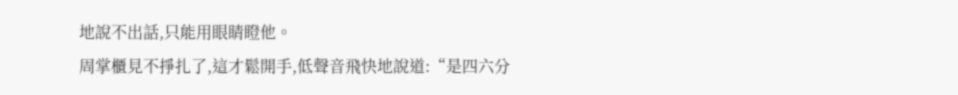地說不出話,只能用眼睛瞪他。
周掌櫃見不掙扎了,這才鬆開手,低聲音飛快地說道:“是四六分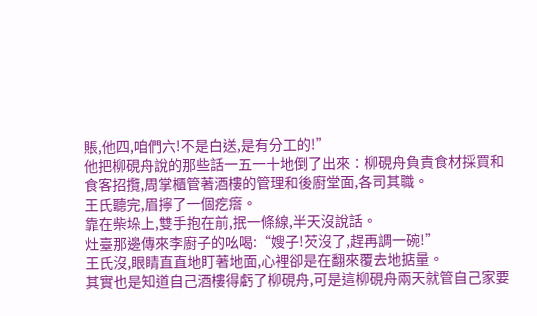賬,他四,咱們六!不是白送,是有分工的!”
他把柳硯舟說的那些話一五一十地倒了出來∶柳硯舟負責食材採買和食客招攬,周掌櫃管著酒樓的管理和後廚堂面,各司其職。
王氏聽完,眉擰了一個疙瘩。
靠在柴垛上,雙手抱在前,抿一條線,半天沒說話。
灶臺那邊傳來李廚子的吆喝:“嫂子!芡沒了,趕再調一碗!”
王氏沒,眼睛直直地盯著地面,心裡卻是在翻來覆去地掂量。
其實也是知道自己酒樓得虧了柳硯舟,可是這柳硯舟兩天就管自己家要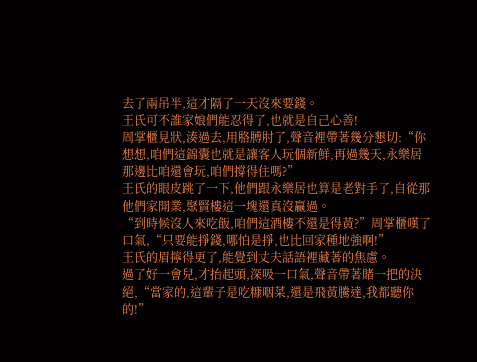去了兩吊半,這才隔了一天沒來要錢。
王氏可不誰家娘們能忍得了,也就是自己心善!
周掌櫃見狀,湊過去,用胳膊肘了,聲音裡帶著幾分懇切:“你想想,咱們這錦囊也就是讓客人玩個新鮮,再過幾天,永樂居那邊比咱還會玩,咱們撐得住嗎?”
王氏的眼皮跳了一下,他們跟永樂居也算是老對手了,自從那他們家開業,聚賢樓這一塊還真沒贏過。
“到時候沒人來吃飯,咱們這酒樓不還是得黃?”周掌櫃嘆了口氣,“只要能掙錢,哪怕是掙,也比回家種地強啊!”
王氏的眉擰得更了,能覺到丈夫話語裡藏著的焦慮。
過了好一會兒,才抬起頭,深吸一口氣,聲音帶著賭一把的決絕,“當家的,這輩子是吃糠咽菜,還是飛黃騰達,我都聽你的!”